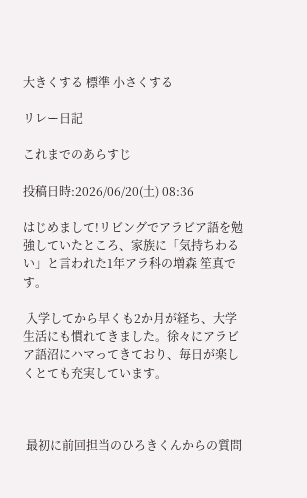大きくする 標準 小さくする

リレー日記

これまでのあらすじ

投稿日時:2026/06/20(土) 08:36

はじめまして!リビングでアラビア語を勉強していたところ、家族に「気持ちわるい」と言われた1年アラ科の増森 笙真です。

 入学してから早くも2か月が経ち、大学生活にも慣れてきました。徐々にアラビア語沼にハマってきており、毎日が楽しくとても充実しています。



 最初に前回担当のひろきくんからの質問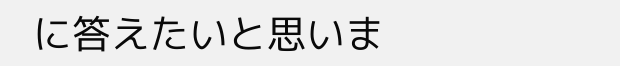に答えたいと思いま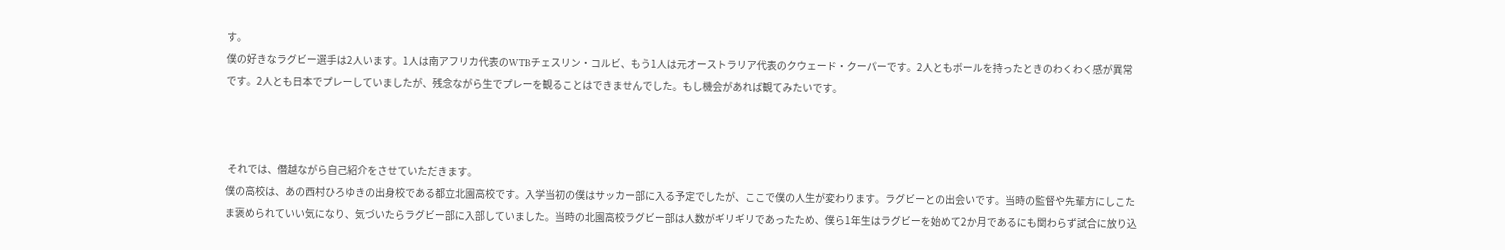す。
僕の好きなラグビー選手は2人います。1人は南アフリカ代表のWTBチェスリン・コルビ、もう1人は元オーストラリア代表のクウェード・クーパーです。2人ともボールを持ったときのわくわく感が異常です。2人とも日本でプレーしていましたが、残念ながら生でプレーを観ることはできませんでした。もし機会があれば観てみたいです。



 それでは、僭越ながら自己紹介をさせていただきます。
僕の高校は、あの西村ひろゆきの出身校である都立北園高校です。入学当初の僕はサッカー部に入る予定でしたが、ここで僕の人生が変わります。ラグビーとの出会いです。当時の監督や先輩方にしこたま褒められていい気になり、気づいたらラグビー部に入部していました。当時の北園高校ラグビー部は人数がギリギリであったため、僕ら1年生はラグビーを始めて2か月であるにも関わらず試合に放り込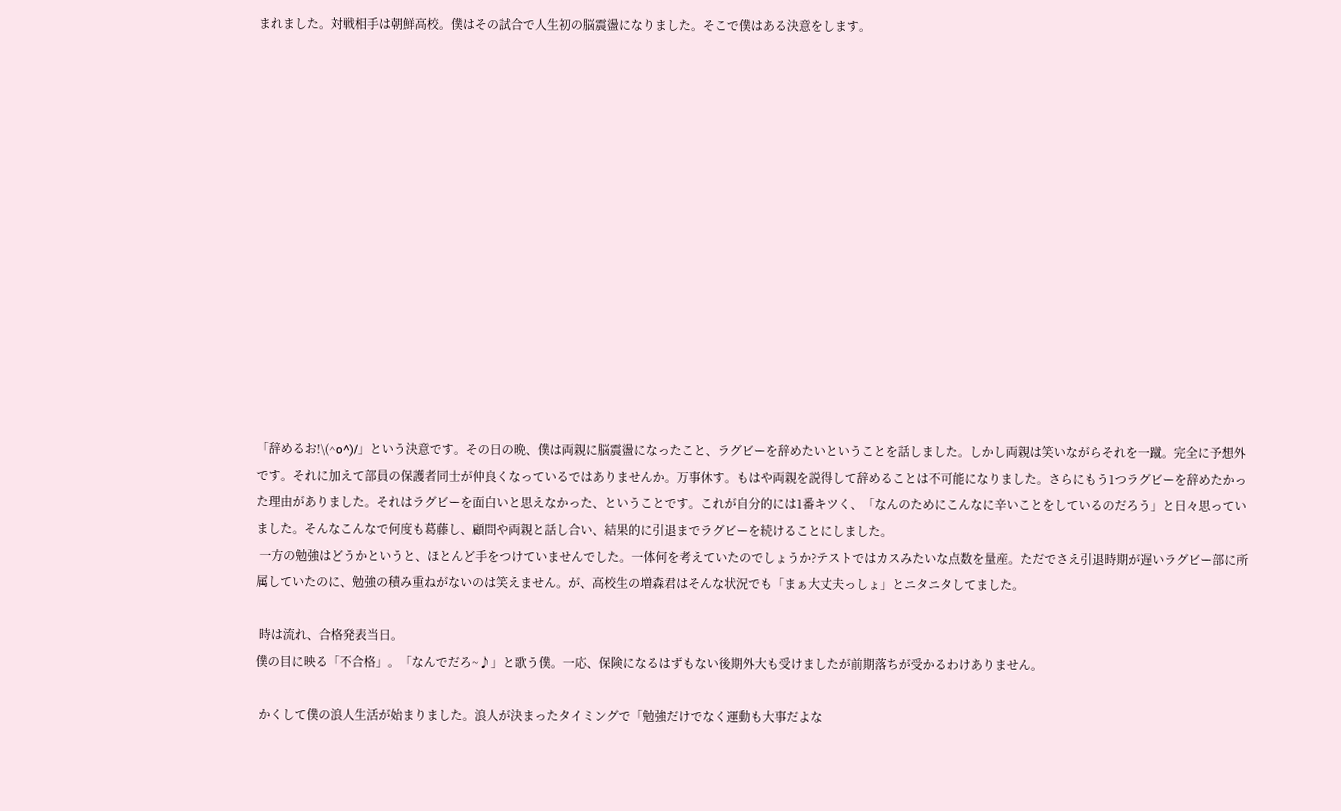まれました。対戦相手は朝鮮高校。僕はその試合で人生初の脳震盪になりました。そこで僕はある決意をします。















「辞めるお!\(^o^)/」という決意です。その日の晩、僕は両親に脳震盪になったこと、ラグビーを辞めたいということを話しました。しかし両親は笑いながらそれを一蹴。完全に予想外です。それに加えて部員の保護者同士が仲良くなっているではありませんか。万事休す。もはや両親を説得して辞めることは不可能になりました。さらにもう1つラグビーを辞めたかった理由がありました。それはラグビーを面白いと思えなかった、ということです。これが自分的には1番キツく、「なんのためにこんなに辛いことをしているのだろう」と日々思っていました。そんなこんなで何度も葛藤し、顧問や両親と話し合い、結果的に引退までラグビーを続けることにしました。
 一方の勉強はどうかというと、ほとんど手をつけていませんでした。一体何を考えていたのでしょうか?テストではカスみたいな点数を量産。ただでさえ引退時期が遅いラグビー部に所属していたのに、勉強の積み重ねがないのは笑えません。が、高校生の増森君はそんな状況でも「まぁ大丈夫っしょ」とニタニタしてました。

 時は流れ、合格発表当日。
僕の目に映る「不合格」。「なんでだろ~♪」と歌う僕。一応、保険になるはずもない後期外大も受けましたが前期落ちが受かるわけありません。

 かくして僕の浪人生活が始まりました。浪人が決まったタイミングで「勉強だけでなく運動も大事だよな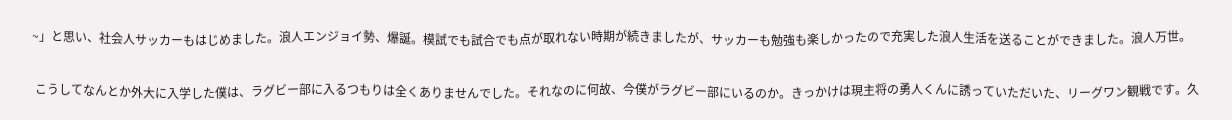~」と思い、社会人サッカーもはじめました。浪人エンジョイ勢、爆誕。模試でも試合でも点が取れない時期が続きましたが、サッカーも勉強も楽しかったので充実した浪人生活を送ることができました。浪人万世。

 こうしてなんとか外大に入学した僕は、ラグビー部に入るつもりは全くありませんでした。それなのに何故、今僕がラグビー部にいるのか。きっかけは現主将の勇人くんに誘っていただいた、リーグワン観戦です。久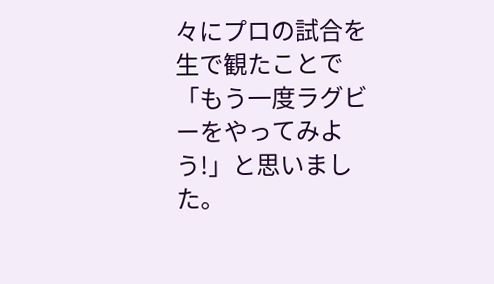々にプロの試合を生で観たことで「もう一度ラグビーをやってみよう!」と思いました。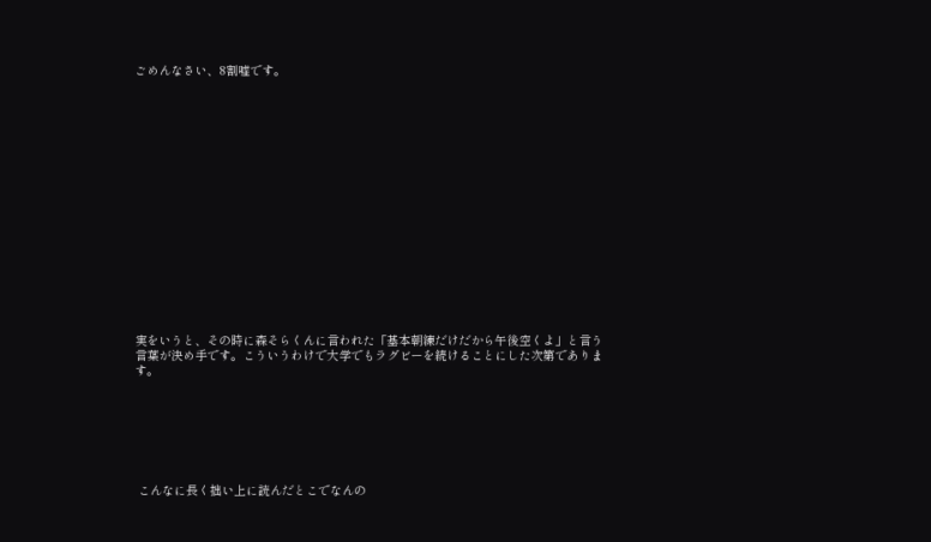ごめんなさい、8割嘘です。

















実をいうと、その時に森そらくんに言われた「基本朝練だけだから午後空くよ」と言う言葉が決め手です。こういうわけで大学でもラグビーを続けることにした次第であります。







 こんなに長く拙い上に読んだとこでなんの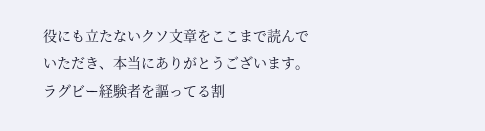役にも立たないクソ文章をここまで読んでいただき、本当にありがとうございます。ラグビー経験者を謳ってる割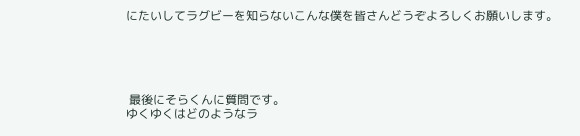にたいしてラグビーを知らないこんな僕を皆さんどうぞよろしくお願いします。





 最後にそらくんに質問です。
ゆくゆくはどのようなラ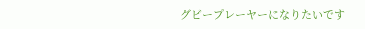グビープレーヤーになりたいです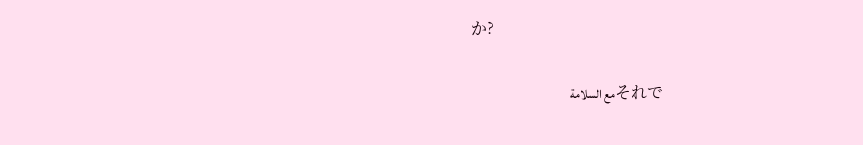か?

                                         مع السلامةそれで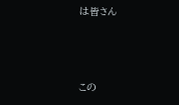は皆さん



この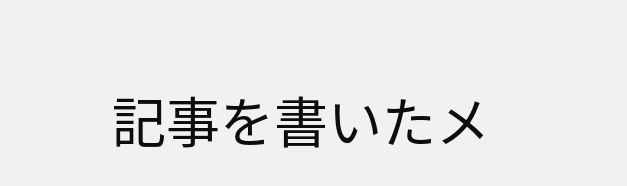記事を書いたメ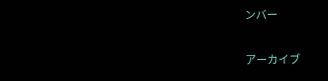ンバー

アーカイブ